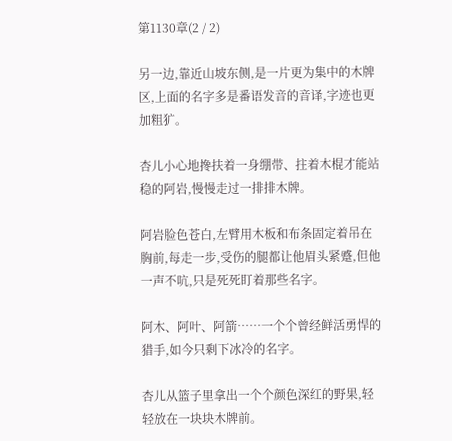第1130章(2 / 2)

另一边,靠近山坡东侧,是一片更为集中的木牌区,上面的名字多是番语发音的音译,字迹也更加粗犷。

杏儿小心地搀扶着一身绷带、拄着木棍才能站稳的阿岩,慢慢走过一排排木牌。

阿岩脸色苍白,左臂用木板和布条固定着吊在胸前,每走一步,受伤的腿都让他眉头紧蹙,但他一声不吭,只是死死盯着那些名字。

阿木、阿叶、阿箭……一个个曾经鲜活勇悍的猎手,如今只剩下冰冷的名字。

杏儿从篮子里拿出一个个颜色深红的野果,轻轻放在一块块木牌前。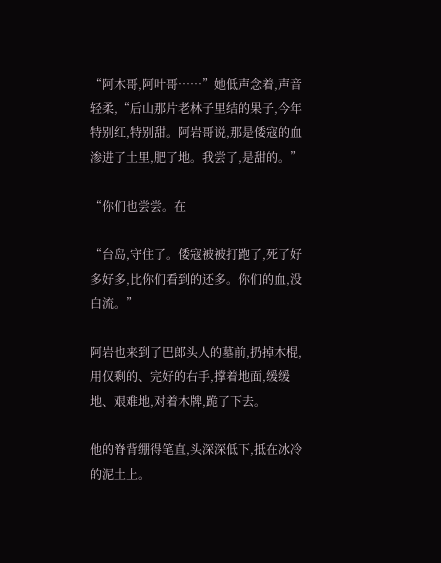“阿木哥,阿叶哥……”她低声念着,声音轻柔,“后山那片老林子里结的果子,今年特别红,特别甜。阿岩哥说,那是倭寇的血渗进了土里,肥了地。我尝了,是甜的。”

“你们也尝尝。在

“台岛,守住了。倭寇被被打跑了,死了好多好多,比你们看到的还多。你们的血,没白流。”

阿岩也来到了巴郎头人的墓前,扔掉木棍,用仅剩的、完好的右手,撑着地面,缓缓地、艰难地,对着木牌,跪了下去。

他的脊背绷得笔直,头深深低下,抵在冰冷的泥土上。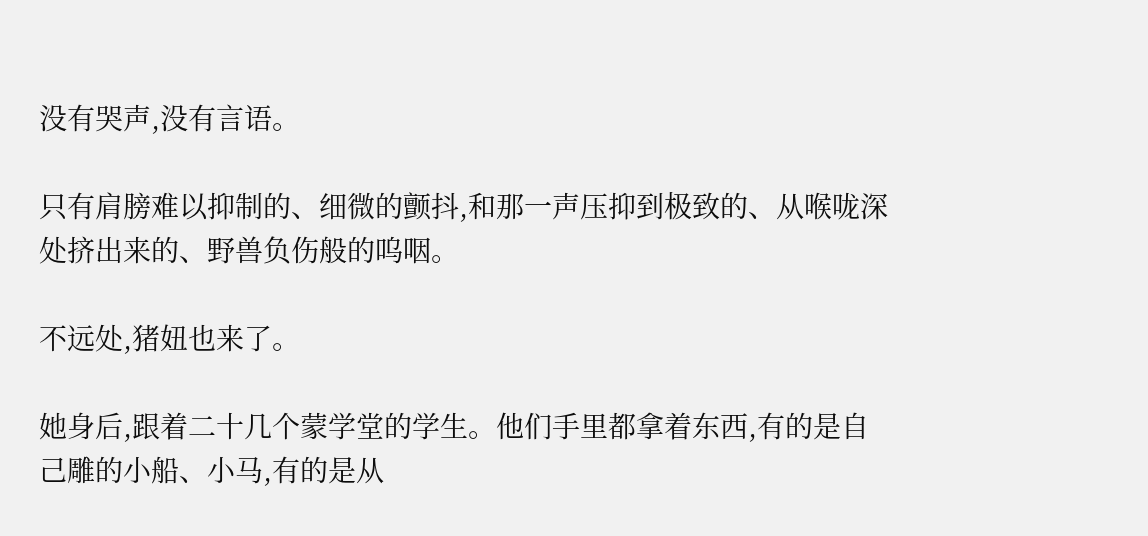没有哭声,没有言语。

只有肩膀难以抑制的、细微的颤抖,和那一声压抑到极致的、从喉咙深处挤出来的、野兽负伤般的呜咽。

不远处,猪妞也来了。

她身后,跟着二十几个蒙学堂的学生。他们手里都拿着东西,有的是自己雕的小船、小马,有的是从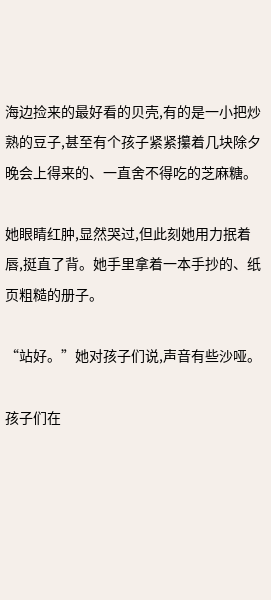海边捡来的最好看的贝壳,有的是一小把炒熟的豆子,甚至有个孩子紧紧攥着几块除夕晚会上得来的、一直舍不得吃的芝麻糖。

她眼睛红肿,显然哭过,但此刻她用力抿着唇,挺直了背。她手里拿着一本手抄的、纸页粗糙的册子。

“站好。”她对孩子们说,声音有些沙哑。

孩子们在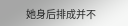她身后排成并不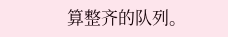算整齐的队列。